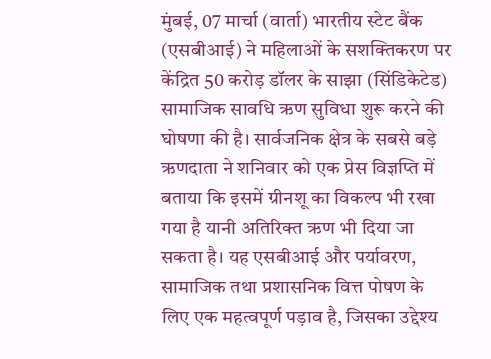मुंबई, 07 मार्चा (वार्ता) भारतीय स्टेट बैंक (एसबीआई) ने महिलाओं के सशक्तिकरण पर केंद्रित 50 करोड़ डॉलर के साझा (सिंडिकेटेड) सामाजिक सावधि ऋण सुविधा शुरू करने की घोषणा की है। सार्वजनिक क्षेत्र के सबसे बड़े ऋणदाता ने शनिवार को एक प्रेस विज्ञप्ति में बताया कि इसमें ग्रीनशू का विकल्प भी रखा गया है यानी अतिरिक्त ऋण भी दिया जा सकता है। यह एसबीआई और पर्यावरण, सामाजिक तथा प्रशासनिक वित्त पोषण के लिए एक महत्वपूर्ण पड़ाव है, जिसका उद्देश्य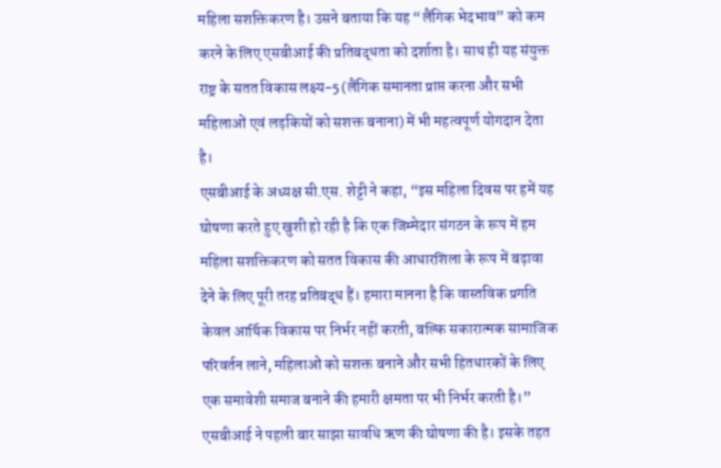महिला सशक्तिकरण है। उसने बताया कि यह “लैंगिक भेदभाव” को कम करने के लिए एसबीआई की प्रतिबद्धता को दर्शाता है। साथ ही यह संयुक्त राष्ट्र के सतत विकास लक्ष्य-5 (लैंगिक समानता प्राप्त करना और सभी महिलाओं एवं लड़कियों को सशक्त बनाना) में भी महत्वपूर्ण योगदान देता है।
एसबीआई के अध्यक्ष सी.एस. शेट्टी ने कहा, “इस महिला दिवस पर हमें यह घोषणा करते हुए खुशी हो रही है कि एक जिम्मेदार संगठन के रूप में हम महिला सशक्तिकरण को सतत विकास की आधारशिला के रूप में बढ़ावा देने के लिए पूरी तरह प्रतिबद्ध हैं। हमारा मानना है कि वास्तविक प्रगति केवल आर्थिक विकास पर निर्भर नहीं करती, बल्कि सकारात्मक सामाजिक परिवर्तन लाने, महिलाओं को सशक्त बनाने और सभी हितधारकों के लिए एक समावेशी समाज बनाने की हमारी क्षमता पर भी निर्भर करती है।” एसबीआई ने पहली बार साझा सावधि ऋण की घोषणा की है। इसके तहत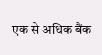एक से अधिक बैंक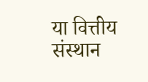या वित्तीय संस्थान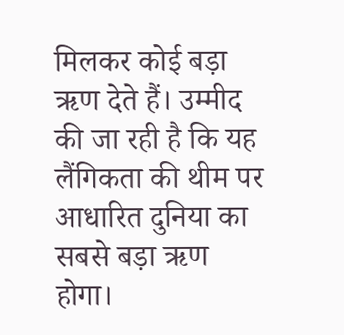मिलकर कोई बड़ा ऋण देते हैं। उम्मीद की जा रही है कि यह लैंगिकता की थीम पर आधारित दुनिया का सबसे बड़ा ऋण होगा।